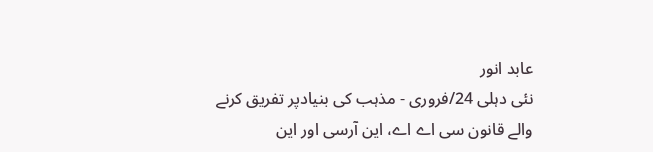عابد انور
نئی دہلی 24/فروری - مذہب کی بنیادپر تفریق کرنے والے قانون سی اے اے، این آرسی اور این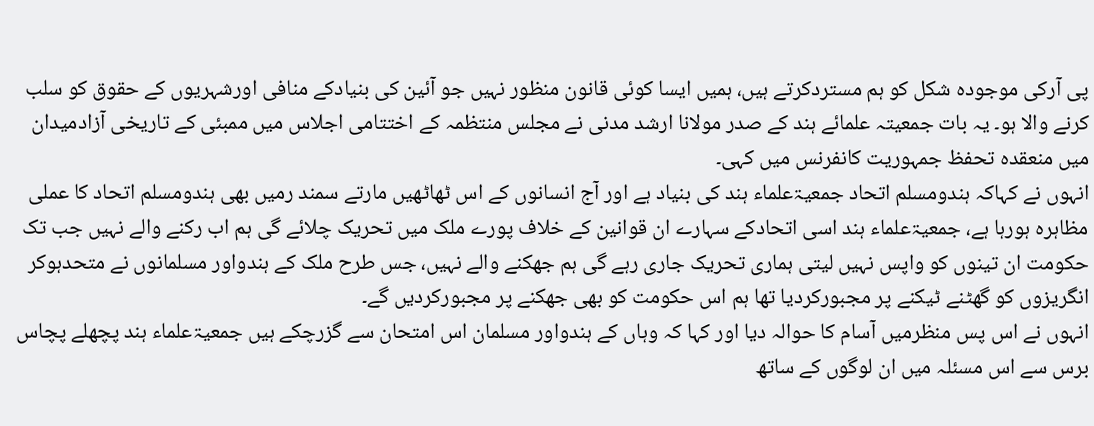پی آرکی موجودہ شکل کو ہم مستردکرتے ہیں، ہمیں ایسا کوئی قانون منظور نہیں جو آئین کی بنیادکے منافی اورشہریوں کے حقوق کو سلب کرنے والا ہو۔ یہ بات جمعیتہ علمائے ہند کے صدر مولانا ارشد مدنی نے مجلس منتظمہ کے اختتامی اجلاس میں ممبئی کے تاریخی آزادمیدان میں منعقدہ تحفظ جمہوریت کانفرنس میں کہی۔
انہوں نے کہاکہ ہندومسلم اتحاد جمعیۃعلماء ہند کی بنیاد ہے اور آج انسانوں کے اس ٹھاٹھیں مارتے سمند رمیں بھی ہندومسلم اتحاد کا عملی مظاہرہ ہورہا ہے، جمعیۃعلماء ہند اسی اتحادکے سہارے ان قوانین کے خلاف پورے ملک میں تحریک چلائے گی ہم اب رکنے والے نہیں جب تک حکومت ان تینوں کو واپس نہیں لیتی ہماری تحریک جاری رہے گی ہم جھکنے والے نہیں، جس طرح ملک کے ہندواور مسلمانوں نے متحدہوکر انگریزوں کو گھٹنے ٹیکنے پر مجبورکردیا تھا ہم اس حکومت کو بھی جھکنے پر مجبورکردیں گے۔
انہوں نے اس پس منظرمیں آسام کا حوالہ دیا اور کہا کہ وہاں کے ہندواور مسلمان اس امتحان سے گزرچکے ہیں جمعیۃعلماء ہند پچھلے پچاس برس سے اس مسئلہ میں ان لوگوں کے ساتھ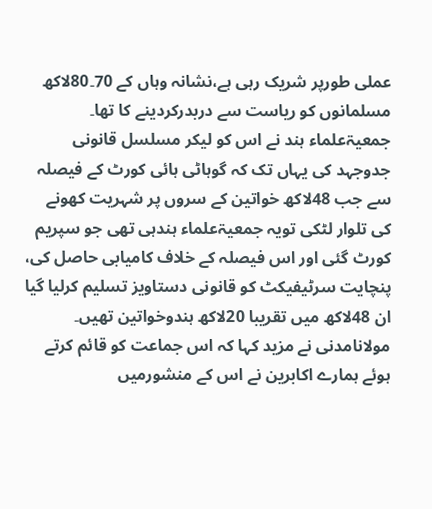عملی طورپر شریک رہی ہے،نشانہ وہاں کے 70۔80لاکھ مسلمانوں کو ریاست سے دربدرکردینے کا تھا۔ جمعیۃعلماء ہند نے اس کو لیکر مسلسل قانونی جدوجہد کی یہاں تک کہ گوہاٹی ہائی کورٹ کے فیصلہ سے جب 48لاکھ خواتین کے سروں پر شہریت کھونے کی تلوار لٹکی تویہ جمعیۃعلماء ہندہی تھی جو سپریم کورٹ گئی اور اس فیصلہ کے خلاف کامیابی حاصل کی، پنچایت سرٹیفیکٹ کو قانونی دستاویز تسلیم کرلیا گیا ان 48لاکھ میں تقریبا 20لاکھ ہندوخواتین تھیں۔
مولانامدنی نے مزید کہا کہ اس جماعت کو قائم کرتے ہوئے ہمارے اکابرین نے اس کے منشورمیں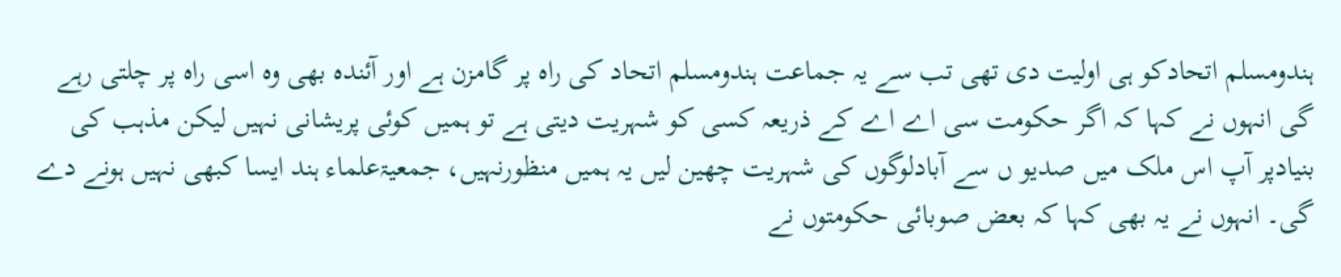ہندومسلم اتحادکو ہی اولیت دی تھی تب سے یہ جماعت ہندومسلم اتحاد کی راہ پر گامزن ہے اور آئندہ بھی وہ اسی راہ پر چلتی رہے گی انہوں نے کہا کہ اگر حکومت سی اے اے کے ذریعہ کسی کو شہریت دیتی ہے تو ہمیں کوئی پریشانی نہیں لیکن مذہب کی بنیادپر آپ اس ملک میں صدیو ں سے آبادلوگوں کی شہریت چھین لیں یہ ہمیں منظورنہیں، جمعیۃعلماء ہند ایسا کبھی نہیں ہونے دے گی۔ انہوں نے یہ بھی کہا کہ بعض صوبائی حکومتوں نے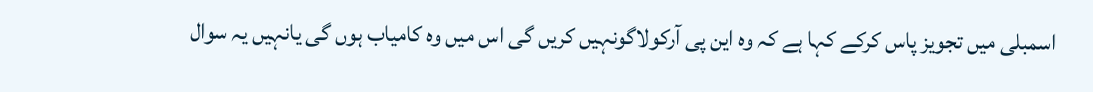اسمبلی میں تجویز پاس کرکے کہا ہے کہ وہ این پی آرکولاگونہیں کریں گی اس میں وہ کامیاب ہوں گی یانہیں یہ سوال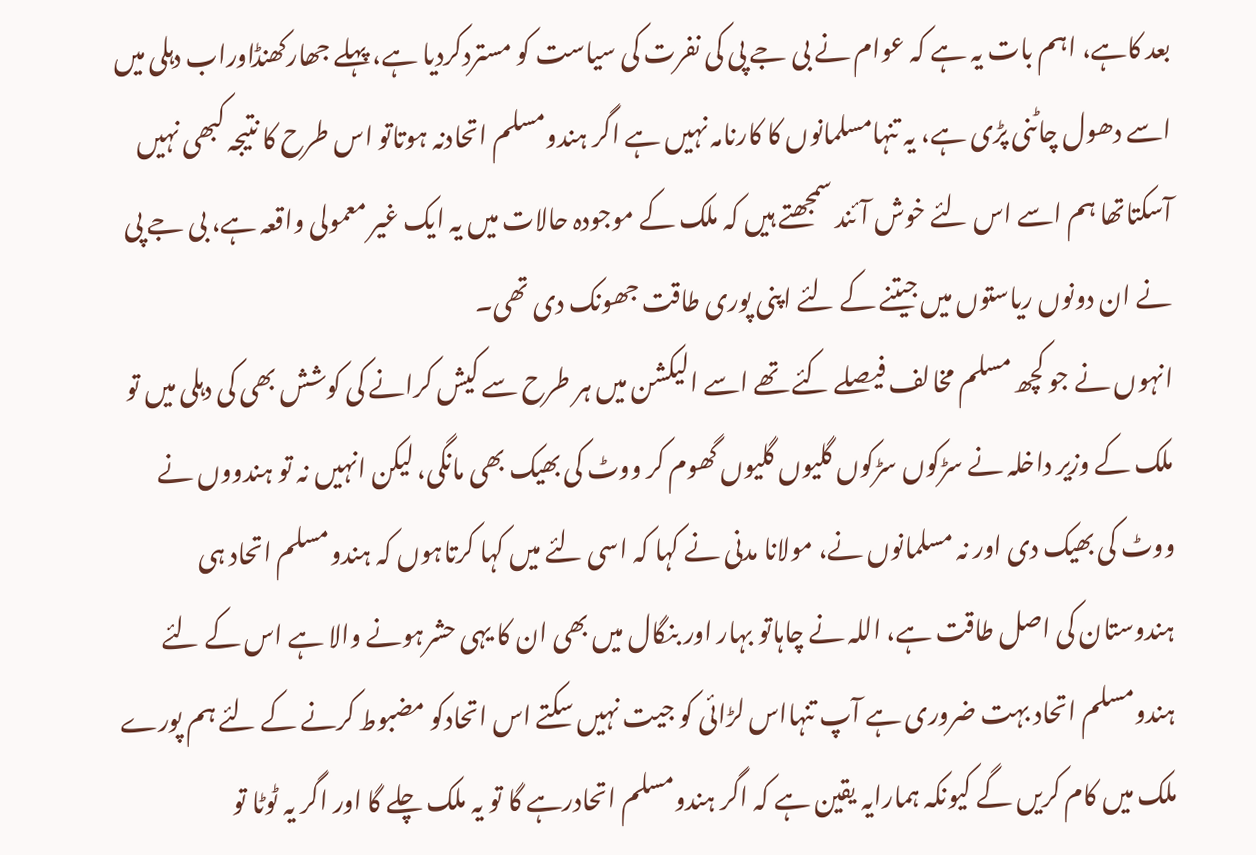بعد کاہے، اہم بات یہ ہے کہ عوام نے بی جے پی کی نفرت کی سیاست کو مستردکردیا ہے، پہلے جھارکھنڈاوراب دہلی میں اسے دھول چاٹنی پڑی ہے، یہ تنہامسلمانوں کا کارنامہ نہیں ہے اگر ہندومسلم اتحادنہ ہوتاتو اس طرح کا نتیجہ کبھی نہیں آسکتاتھا ہم اسے اس لئے خوش آئند سمجھتے ہیں کہ ملک کے موجودہ حالات میں یہ ایک غیر معمولی واقعہ ہے، بی جے پی نے ان دونوں ریاستوں میں جیتنے کے لئے اپنی پوری طاقت جھونک دی تھی۔
انہوں نے جو کچھ مسلم مخالف فیصلے کئے تھے اسے الیکشن میں ہر طرح سے کیش کرانے کی کوشش بھی کی دہلی میں تو ملک کے وزیر داخلہ نے سڑکوں سڑکوں گلیوں گلیوں گھوم کر ووٹ کی بھیک بھی مانگی، لیکن انہیں نہ تو ہندووں نے ووٹ کی بھیک دی اور نہ مسلمانوں نے، مولانا مدنی نے کہا کہ اسی لئے میں کہا کرتاہوں کہ ہندومسلم اتحاد ہی ہندوستان کی اصل طاقت ہے، اللہ نے چاہاتو بہار اور بنگال میں بھی ان کا یہی حشرہونے والا ہے اس کے لئے ہندومسلم اتحاد بہت ضروری ہے آپ تنہااس لڑائی کو جیت نہیں سکتے اس اتحادکو مضبوط کرنے کے لئے ہم پورے ملک میں کام کریں گے کیونکہ ہمارایہ یقین ہے کہ اگر ہندومسلم اتحادرہے گا تو یہ ملک چلے گا اور اگر یہ ٹوٹا تو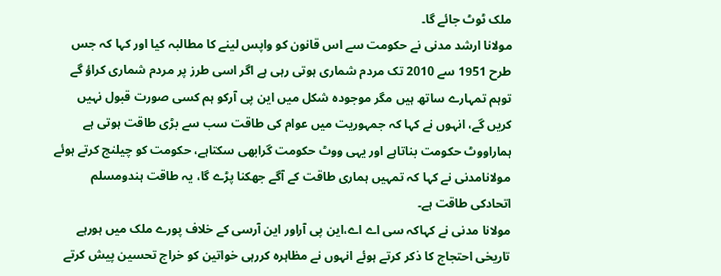ملک ٹوٹ جائے گا۔
مولانا ارشد مدنی نے حکومت سے اس قانون کو واپس لینے کا مطالبہ کیا اور کہا کہ جس طرح 1951 سے 2010 تک مردم شماری ہوتی رہی ہے اگر اسی طرز پر مردم شماری کراؤ گے توہم تمہارے ساتھ ہیں مگر موجودہ شکل میں این پی آرکو ہم کسی صورت قبول نہیں کریں گے، انہوں نے کہا کہ جمہوریت میں عوام کی طاقت سب سے بڑی طاقت ہوتی ہے ہماراووٹ حکومت بناتاہے اور یہی ووٹ حکومت گرابھی سکتاہے، حکومت کو چیلنج کرتے ہوئے مولانامدنی نے کہا کہ تمہیں ہماری طاقت کے آگے جھکنا پڑے گا، یہ طاقت ہندومسلم اتحادکی طاقت ہے۔
مولانا مدنی نے کہاکہ سی اے اے،این پی آراور این آرسی کے خلاف پورے ملک میں ہورہے تاریخی احتجاج کا ذکر کرتے ہوئے انہوں نے مظاہرہ کررہی خواتین کو خراج تحسین پیش کرتے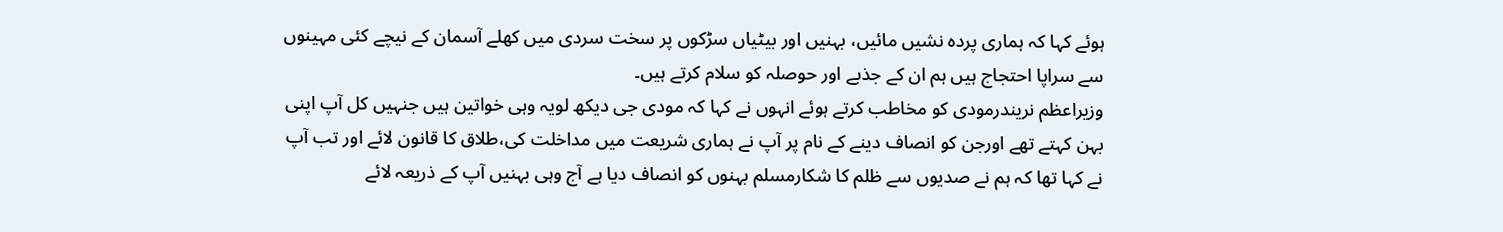ہوئے کہا کہ ہماری پردہ نشیں مائیں، بہنیں اور بیٹیاں سڑکوں پر سخت سردی میں کھلے آسمان کے نیچے کئی مہینوں سے سراپا احتجاج ہیں ہم ان کے جذبے اور حوصلہ کو سلام کرتے ہیں۔
وزیراعظم نریندرمودی کو مخاطب کرتے ہوئے انہوں نے کہا کہ مودی جی دیکھ لویہ وہی خواتین ہیں جنہیں کل آپ اپنی بہن کہتے تھے اورجن کو انصاف دینے کے نام پر آپ نے ہماری شریعت میں مداخلت کی،طلاق کا قانون لائے اور تب آپ نے کہا تھا کہ ہم نے صدیوں سے ظلم کا شکارمسلم بہنوں کو انصاف دیا ہے آج وہی بہنیں آپ کے ذریعہ لائے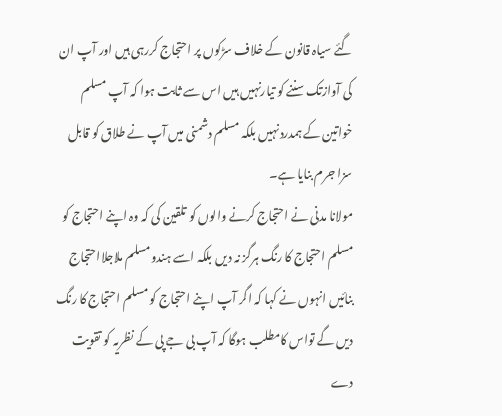گئے سیاہ قانون کے خلاف سڑکوں پر احتجاج کررہی ہیں اور آپ ان کی آوازتک سننے کو تیارنہیں ہیں اس سے ثابت ہوا کہ آپ مسلم خواتین کے ہمدردنہیں بلکہ مسلم دشمنی میں آپ نے طلاق کو قابل سزا جرم بنایا ہے۔
مولانا مدنی نے احتجاج کرنے والوں کو تلقین کی کہ وہ اپنے احتجاج کو مسلم احتجاج کا رنگ ہرگز نہ دیں بلکہ اسے ہندومسلم ملاجلااحتجاج بنائیں انہوں نے کہا کہ اگر آپ اپنے احتجاج کو مسلم احتجاج کا رنگ دیں گے تواس کامطلب ہوگا کہ آپ بی جے پی کے نظریہ کو تقویت دے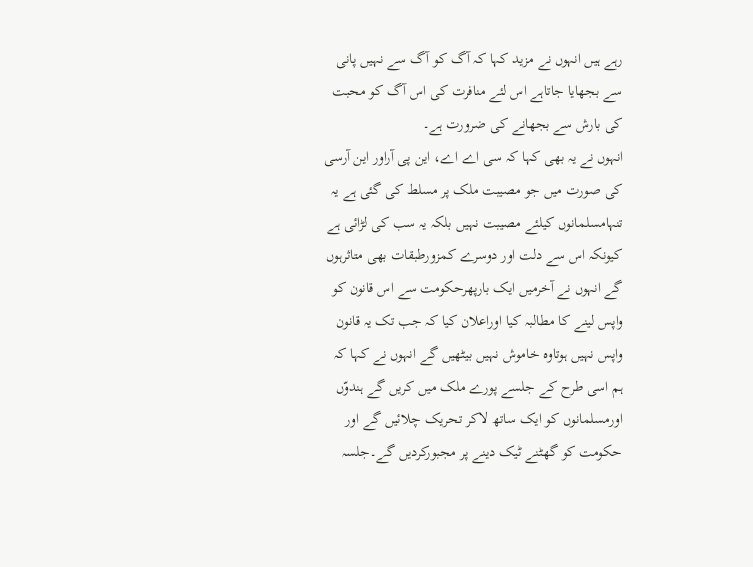رہے ہیں انہوں نے مزید کہا کہ آگ کو آگ سے نہیں پانی سے بجھایا جاتاہے اس لئے منافرت کی اس آگ کو محبت کی بارش سے بجھانے کی ضرورت ہے۔
انہوں نے یہ بھی کہا کہ سی اے اے، این پی آراور این آرسی کی صورت میں جو مصیبت ملک پر مسلط کی گئی ہے یہ تنہامسلمانوں کیلئے مصیبت نہیں بلکہ یہ سب کی لڑائی ہے کیونکہ اس سے دلت اور دوسرے کمزورطبقات بھی متاثرہوں گے انہوں نے آخرمیں ایک بارپھرحکومت سے اس قانون کو واپس لینے کا مطالبہ کیا اوراعلان کیا کہ جب تک یہ قانون واپس نہیں ہوتاوہ خاموش نہیں بیٹھیں گے انہوں نے کہا کہ ہم اسی طرح کے جلسے پورے ملک میں کریں گے ہندوّں اورمسلمانوں کو ایک ساتھ لاکر تحریک چلائیں گے اور حکومت کو گھٹنے ٹیک دینے پر مجبورکردیں گے۔جلسہ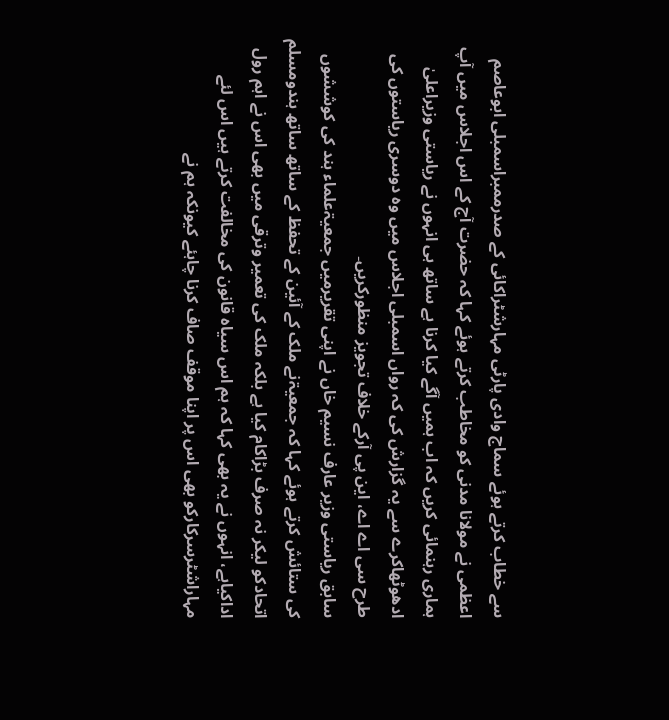سے خطاب کرتے ہوئے سماج وادی پارٹی مہارشٹراکائی کے صدرممبراسمبلی ابوعاصم اعظمی نے مولانا مدنی کو مخاطب کرتے ہوئے کہا کہ حضرت آج کے اس اجلاس میں آپ ہماری رہنمائی کریں کہ اب ہمیں آگے کیا کرنا ہے ساتھ ہی انہوں نے ریاستی وزیراعلیٰ ادھوٹھاکرے سے یہ گزارش کی کہ رواں اسمبلی اجلاس میں وہ دوسری ریاستوں کی طرح سی اے اے، این پی آرکے خلاف تجویز منظورکریں۔
سابق ریاستی وزیر عارف نسیم خاں نے اپنی تقریرمیں جمعیۃعلماء ہند کی کوششوں کی ستائش کرتے ہوئے کہا کہ جمعیۃنے ملک کے آئین کے تحفظ کے ساتھ ساتھ ہندومسلم اتحادکو لیکر نہ صرف بڑاکام کیا ہے بلکہ ملک کی تعمیر وترقی میں بھی اس نے اہم رول اداکیاہے، انہوں نے یہ بھی کہا کہ ہم اس سیاہ قانون کی مخالفت کرتے ہیں اس لئے مہاراشٹرسرکارکو بھی اس پر اپنا موقف صاف کرنا چاہئے کیونکہ ہم نے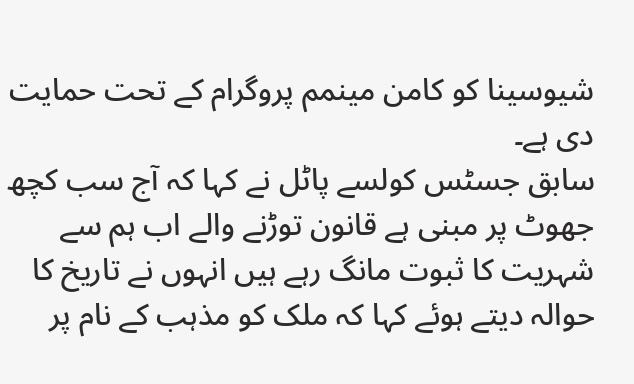شیوسینا کو کامن مینمم پروگرام کے تحت حمایت دی ہے۔
سابق جسٹس کولسے پاٹل نے کہا کہ آج سب کچھ جھوٹ پر مبنی ہے قانون توڑنے والے اب ہم سے شہریت کا ثبوت مانگ رہے ہیں انہوں نے تاریخ کا حوالہ دیتے ہوئے کہا کہ ملک کو مذہب کے نام پر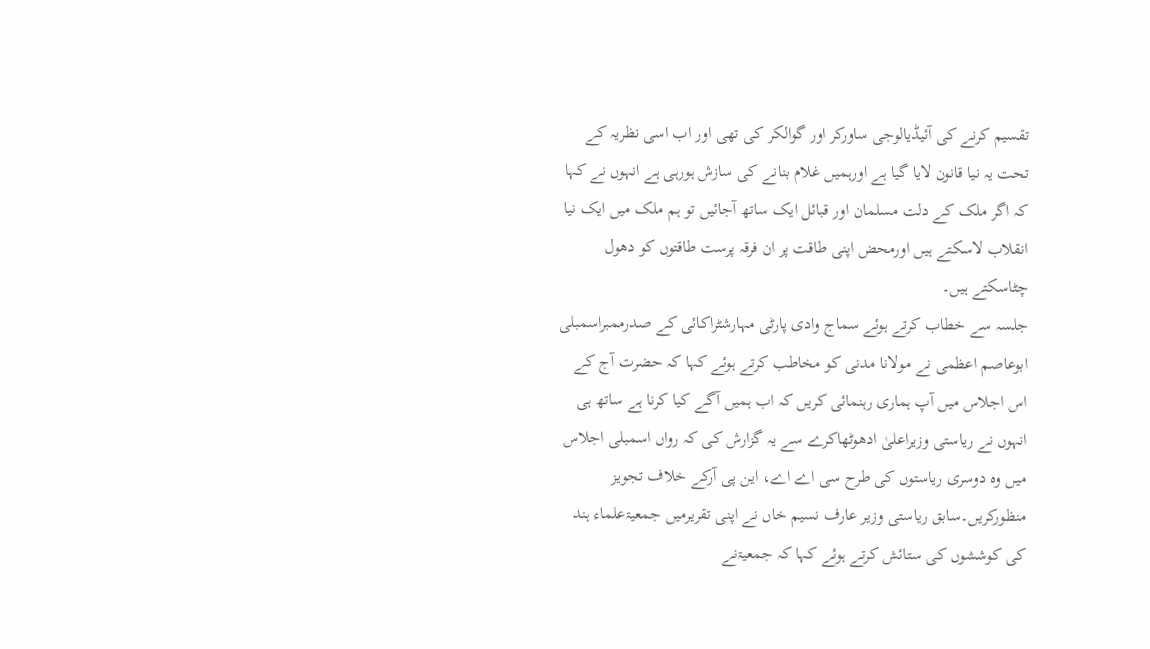تقسیم کرنے کی آئیڈیالوجی ساورکر اور گوالکر کی تھی اور اب اسی نظریہ کے تحت یہ نیا قانون لایا گیا ہے اورہمیں غلام بنانے کی سازش ہورہی ہے انہوں نے کہا کہ اگر ملک کے دلت مسلمان اور قبائل ایک ساتھ آجائیں تو ہم ملک میں ایک نیا انقلاب لاسکتے ہیں اورمحض اپنی طاقت پر ان فرقہ پرست طاقتوں کو دھول چٹاسکتے ہیں۔
جلسہ سے خطاب کرتے ہوئے سماج وادی پارٹی مہارشٹراکائی کے صدرممبراسمبلی ابوعاصم اعظمی نے مولانا مدنی کو مخاطب کرتے ہوئے کہا کہ حضرت آج کے اس اجلاس میں آپ ہماری رہنمائی کریں کہ اب ہمیں آگے کیا کرنا ہے ساتھ ہی انہوں نے ریاستی وزیراعلیٰ ادھوٹھاکرے سے یہ گزارش کی کہ رواں اسمبلی اجلاس میں وہ دوسری ریاستوں کی طرح سی اے اے، این پی آرکے خلاف تجویز منظورکریں۔سابق ریاستی وزیر عارف نسیم خاں نے اپنی تقریرمیں جمعیۃعلماء ہند کی کوششوں کی ستائش کرتے ہوئے کہا کہ جمعیۃنے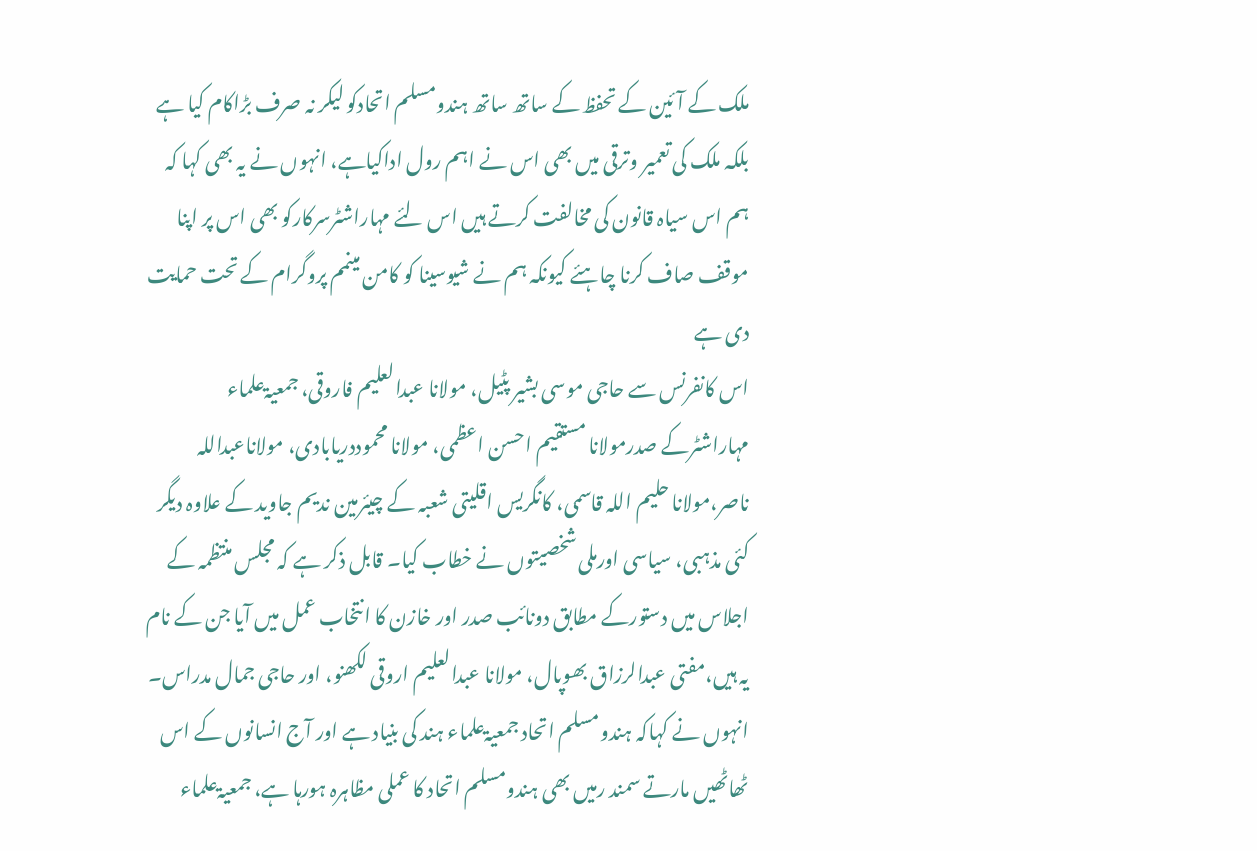ملک کے آئین کے تحفظ کے ساتھ ساتھ ہندومسلم اتحادکو لیکر نہ صرف بڑاکام کیا ہے بلکہ ملک کی تعمیر وترقی میں بھی اس نے اہم رول اداکیاہے، انہوں نے یہ بھی کہا کہ ہم اس سیاہ قانون کی مخالفت کرتے ہیں اس لئے مہاراشٹرسرکارکو بھی اس پر اپنا موقف صاف کرنا چاہئے کیونکہ ہم نے شیوسینا کو کامن مینمم پروگرام کے تحت حمایت دی ہے
اس کانفرنس سے حاجی موسی بشیر پٹیل، مولانا عبدالعلیم فاروقی، جمعیۃعلماء مہاراشٹرکے صدرمولانا مستقیم احسن اعظمی، مولانا محموددریابادی، مولاناعبداللہ ناصر،مولانا حلیم اللہ قاسمی، کانگریس اقلیتی شعبہ کے چیئرمین ندیم جاوید کے علاوہ دیگر کئی مذہبی، سیاسی اورملی شخصیتوں نے خطاب کیا۔ قابل ذکر ہے کہ مجلس منتظمہ کے اجلاس میں دستورکے مطابق دونائب صدر اور خازن کا انتخاب عمل میں آیا جن کے نام یہ ہیں،مفتی عبدالرزاق بھوپال، مولانا عبدالعلیم اروقی لکھنو، اور حاجی جمال مدراس۔
انہوں نے کہاکہ ہندومسلم اتحاد جمعیۃعلماء ہند کی بنیاد ہے اور آج انسانوں کے اس ٹھاٹھیں مارتے سمند رمیں بھی ہندومسلم اتحاد کا عملی مظاہرہ ہورہا ہے، جمعیۃعلماء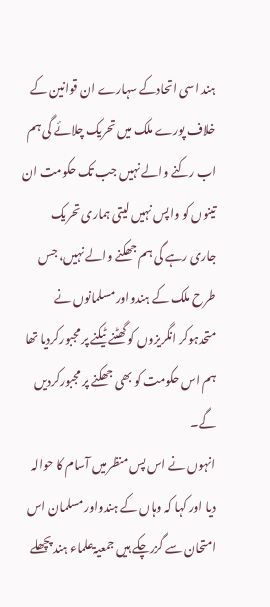ہند اسی اتحادکے سہارے ان قوانین کے خلاف پورے ملک میں تحریک چلائے گی ہم اب رکنے والے نہیں جب تک حکومت ان تینوں کو واپس نہیں لیتی ہماری تحریک جاری رہے گی ہم جھکنے والے نہیں، جس طرح ملک کے ہندواور مسلمانوں نے متحدہوکر انگریزوں کو گھٹنے ٹیکنے پر مجبورکردیا تھا ہم اس حکومت کو بھی جھکنے پر مجبورکردیں گے۔
انہوں نے اس پس منظرمیں آسام کا حوالہ دیا اور کہا کہ وہاں کے ہندواور مسلمان اس امتحان سے گزرچکے ہیں جمعیۃعلماء ہند پچھلے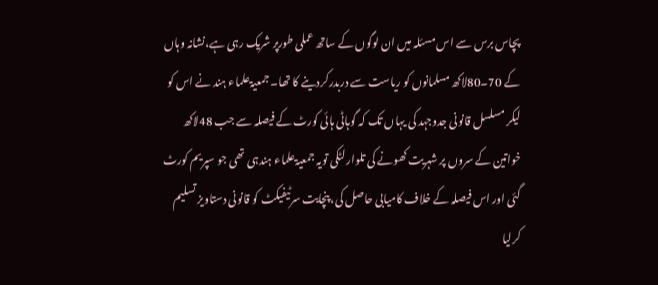پچاس برس سے اس مسئلہ میں ان لوگوں کے ساتھ عملی طورپر شریک رہی ہے،نشانہ وہاں کے 70۔80لاکھ مسلمانوں کو ریاست سے دربدرکردینے کا تھا۔ جمعیۃعلماء ہند نے اس کو لیکر مسلسل قانونی جدوجہد کی یہاں تک کہ گوہاٹی ہائی کورٹ کے فیصلہ سے جب 48لاکھ خواتین کے سروں پر شہریت کھونے کی تلوار لٹکی تویہ جمعیۃعلماء ہندہی تھی جو سپریم کورٹ گئی اور اس فیصلہ کے خلاف کامیابی حاصل کی، پنچایت سرٹیفیکٹ کو قانونی دستاویز تسلیم کرلیا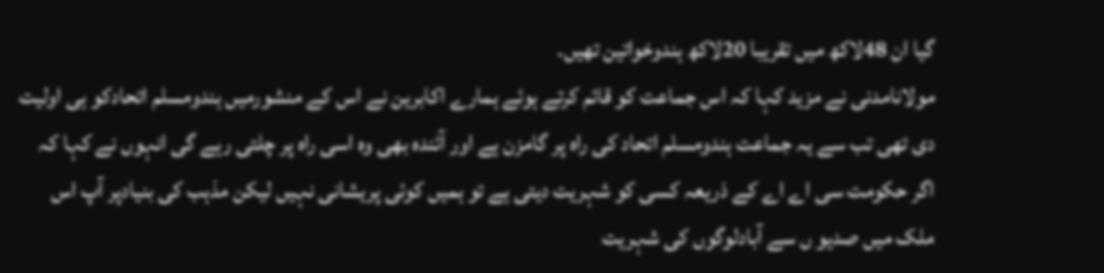گیا ان 48لاکھ میں تقریبا 20لاکھ ہندوخواتین تھیں۔
مولانامدنی نے مزید کہا کہ اس جماعت کو قائم کرتے ہوئے ہمارے اکابرین نے اس کے منشورمیں ہندومسلم اتحادکو ہی اولیت دی تھی تب سے یہ جماعت ہندومسلم اتحاد کی راہ پر گامزن ہے اور آئندہ بھی وہ اسی راہ پر چلتی رہے گی انہوں نے کہا کہ اگر حکومت سی اے اے کے ذریعہ کسی کو شہریت دیتی ہے تو ہمیں کوئی پریشانی نہیں لیکن مذہب کی بنیادپر آپ اس ملک میں صدیو ں سے آبادلوگوں کی شہریت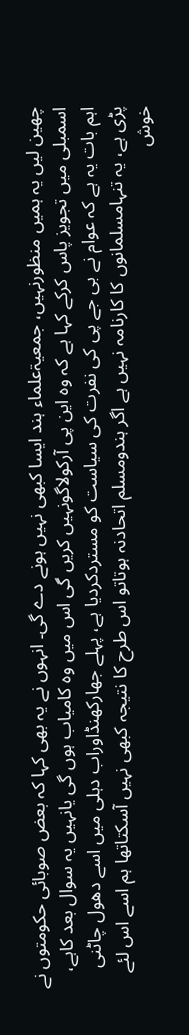چھین لیں یہ ہمیں منظورنہیں، جمعیۃعلماء ہند ایسا کبھی نہیں ہونے دے گی۔ انہوں نے یہ بھی کہا کہ بعض صوبائی حکومتوں نے اسمبلی میں تجویز پاس کرکے کہا ہے کہ وہ این پی آرکولاگونہیں کریں گی اس میں وہ کامیاب ہوں گی یانہیں یہ سوال بعد کاہے، اہم بات یہ ہے کہ عوام نے بی جے پی کی نفرت کی سیاست کو مستردکردیا ہے، پہلے جھارکھنڈاوراب دہلی میں اسے دھول چاٹنی پڑی ہے، یہ تنہامسلمانوں کا کارنامہ نہیں ہے اگر ہندومسلم اتحادنہ ہوتاتو اس طرح کا نتیجہ کبھی نہیں آسکتاتھا ہم اسے اس لئے خوش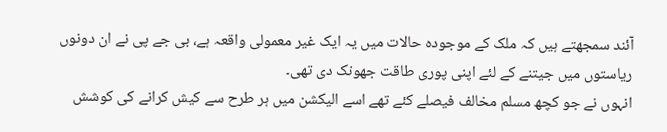آئند سمجھتے ہیں کہ ملک کے موجودہ حالات میں یہ ایک غیر معمولی واقعہ ہے، بی جے پی نے ان دونوں ریاستوں میں جیتنے کے لئے اپنی پوری طاقت جھونک دی تھی۔
انہوں نے جو کچھ مسلم مخالف فیصلے کئے تھے اسے الیکشن میں ہر طرح سے کیش کرانے کی کوشش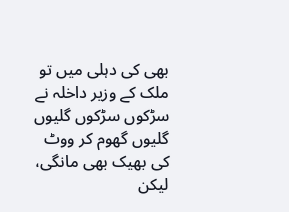بھی کی دہلی میں تو ملک کے وزیر داخلہ نے سڑکوں سڑکوں گلیوں گلیوں گھوم کر ووٹ کی بھیک بھی مانگی، لیکن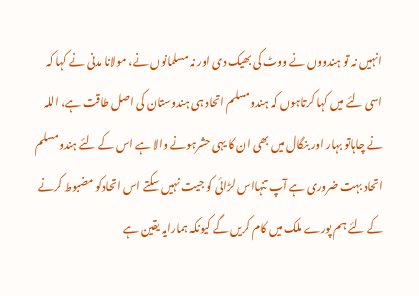انہیں نہ تو ہندووں نے ووٹ کی بھیک دی اور نہ مسلمانوں نے، مولانا مدنی نے کہا کہ اسی لئے میں کہا کرتاہوں کہ ہندومسلم اتحاد ہی ہندوستان کی اصل طاقت ہے، اللہ نے چاہاتو بہار اور بنگال میں بھی ان کا یہی حشرہونے والا ہے اس کے لئے ہندومسلم اتحاد بہت ضروری ہے آپ تنہااس لڑائی کو جیت نہیں سکتے اس اتحادکو مضبوط کرنے کے لئے ہم پورے ملک میں کام کریں گے کیونکہ ہمارایہ یقین ہے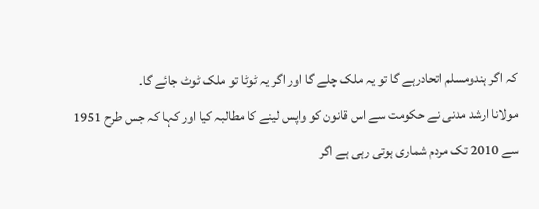کہ اگر ہندومسلم اتحادرہے گا تو یہ ملک چلے گا اور اگر یہ ٹوٹا تو ملک ٹوٹ جائے گا۔
مولانا ارشد مدنی نے حکومت سے اس قانون کو واپس لینے کا مطالبہ کیا اور کہا کہ جس طرح 1951 سے 2010 تک مردم شماری ہوتی رہی ہے اگر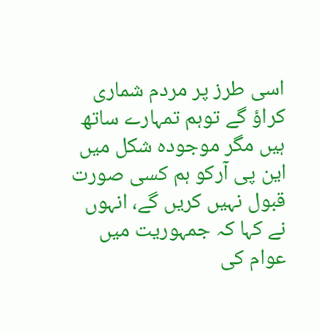اسی طرز پر مردم شماری کراؤ گے توہم تمہارے ساتھ ہیں مگر موجودہ شکل میں این پی آرکو ہم کسی صورت قبول نہیں کریں گے، انہوں نے کہا کہ جمہوریت میں عوام کی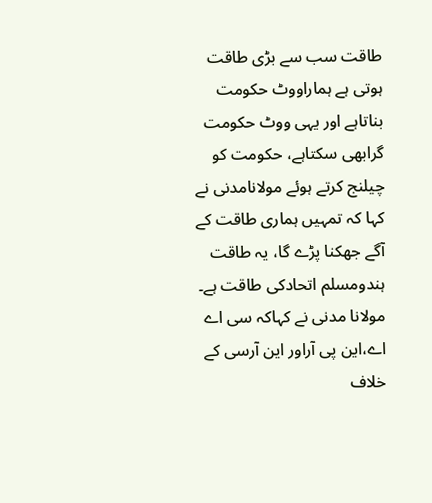طاقت سب سے بڑی طاقت ہوتی ہے ہماراووٹ حکومت بناتاہے اور یہی ووٹ حکومت گرابھی سکتاہے، حکومت کو چیلنج کرتے ہوئے مولانامدنی نے کہا کہ تمہیں ہماری طاقت کے آگے جھکنا پڑے گا، یہ طاقت ہندومسلم اتحادکی طاقت ہے۔
مولانا مدنی نے کہاکہ سی اے اے،این پی آراور این آرسی کے خلاف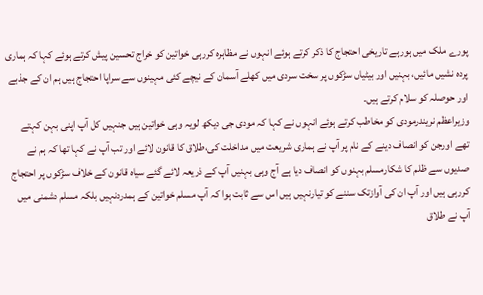پورے ملک میں ہورہے تاریخی احتجاج کا ذکر کرتے ہوئے انہوں نے مظاہرہ کررہی خواتین کو خراج تحسین پیش کرتے ہوئے کہا کہ ہماری پردہ نشیں مائیں، بہنیں اور بیٹیاں سڑکوں پر سخت سردی میں کھلے آسمان کے نیچے کئی مہینوں سے سراپا احتجاج ہیں ہم ان کے جذبے اور حوصلہ کو سلام کرتے ہیں۔
وزیراعظم نریندرمودی کو مخاطب کرتے ہوئے انہوں نے کہا کہ مودی جی دیکھ لویہ وہی خواتین ہیں جنہیں کل آپ اپنی بہن کہتے تھے اورجن کو انصاف دینے کے نام پر آپ نے ہماری شریعت میں مداخلت کی،طلاق کا قانون لائے اور تب آپ نے کہا تھا کہ ہم نے صدیوں سے ظلم کا شکارمسلم بہنوں کو انصاف دیا ہے آج وہی بہنیں آپ کے ذریعہ لائے گئے سیاہ قانون کے خلاف سڑکوں پر احتجاج کررہی ہیں اور آپ ان کی آوازتک سننے کو تیارنہیں ہیں اس سے ثابت ہوا کہ آپ مسلم خواتین کے ہمدردنہیں بلکہ مسلم دشمنی میں آپ نے طلاق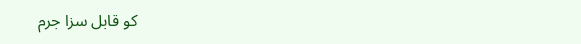کو قابل سزا جرم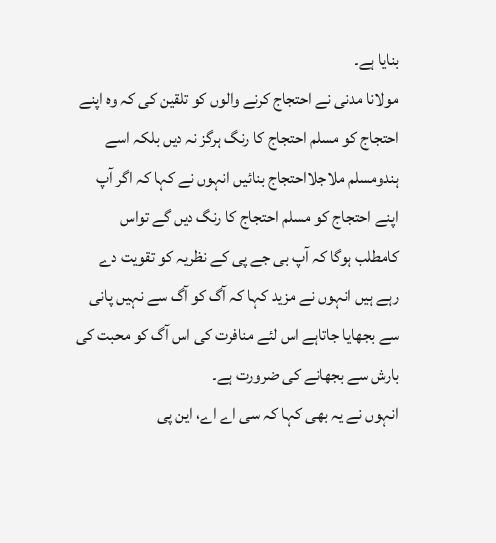بنایا ہے۔
مولانا مدنی نے احتجاج کرنے والوں کو تلقین کی کہ وہ اپنے احتجاج کو مسلم احتجاج کا رنگ ہرگز نہ دیں بلکہ اسے ہندومسلم ملاجلااحتجاج بنائیں انہوں نے کہا کہ اگر آپ اپنے احتجاج کو مسلم احتجاج کا رنگ دیں گے تواس کامطلب ہوگا کہ آپ بی جے پی کے نظریہ کو تقویت دے رہے ہیں انہوں نے مزید کہا کہ آگ کو آگ سے نہیں پانی سے بجھایا جاتاہے اس لئے منافرت کی اس آگ کو محبت کی بارش سے بجھانے کی ضرورت ہے۔
انہوں نے یہ بھی کہا کہ سی اے اے، این پی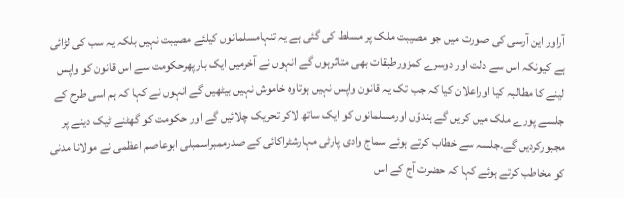آراور این آرسی کی صورت میں جو مصیبت ملک پر مسلط کی گئی ہے یہ تنہامسلمانوں کیلئے مصیبت نہیں بلکہ یہ سب کی لڑائی ہے کیونکہ اس سے دلت اور دوسرے کمزورطبقات بھی متاثرہوں گے انہوں نے آخرمیں ایک بارپھرحکومت سے اس قانون کو واپس لینے کا مطالبہ کیا اوراعلان کیا کہ جب تک یہ قانون واپس نہیں ہوتاوہ خاموش نہیں بیٹھیں گے انہوں نے کہا کہ ہم اسی طرح کے جلسے پورے ملک میں کریں گے ہندوّں اورمسلمانوں کو ایک ساتھ لاکر تحریک چلائیں گے اور حکومت کو گھٹنے ٹیک دینے پر مجبورکردیں گے۔جلسہ سے خطاب کرتے ہوئے سماج وادی پارٹی مہارشٹراکائی کے صدرممبراسمبلی ابوعاصم اعظمی نے مولانا مدنی کو مخاطب کرتے ہوئے کہا کہ حضرت آج کے اس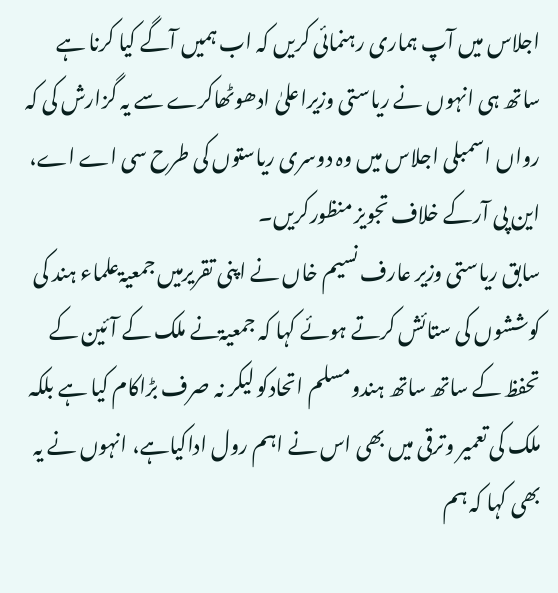اجلاس میں آپ ہماری رہنمائی کریں کہ اب ہمیں آگے کیا کرنا ہے ساتھ ہی انہوں نے ریاستی وزیراعلیٰ ادھوٹھاکرے سے یہ گزارش کی کہ رواں اسمبلی اجلاس میں وہ دوسری ریاستوں کی طرح سی اے اے، این پی آرکے خلاف تجویز منظورکریں۔
سابق ریاستی وزیر عارف نسیم خاں نے اپنی تقریرمیں جمعیۃعلماء ہند کی کوششوں کی ستائش کرتے ہوئے کہا کہ جمعیۃنے ملک کے آئین کے تحفظ کے ساتھ ساتھ ہندومسلم اتحادکو لیکر نہ صرف بڑاکام کیا ہے بلکہ ملک کی تعمیر وترقی میں بھی اس نے اہم رول اداکیاہے، انہوں نے یہ بھی کہا کہ ہم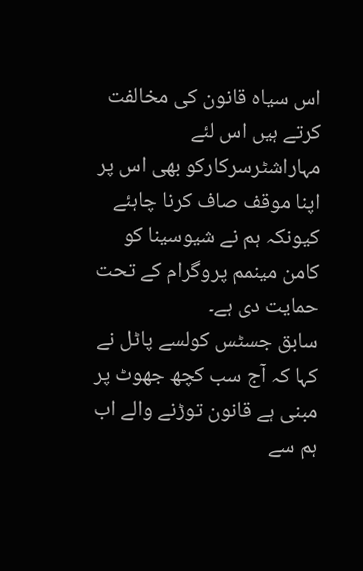اس سیاہ قانون کی مخالفت کرتے ہیں اس لئے مہاراشٹرسرکارکو بھی اس پر اپنا موقف صاف کرنا چاہئے کیونکہ ہم نے شیوسینا کو کامن مینمم پروگرام کے تحت حمایت دی ہے۔
سابق جسٹس کولسے پاٹل نے کہا کہ آج سب کچھ جھوٹ پر مبنی ہے قانون توڑنے والے اب ہم سے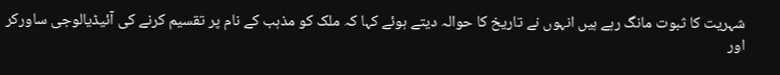شہریت کا ثبوت مانگ رہے ہیں انہوں نے تاریخ کا حوالہ دیتے ہوئے کہا کہ ملک کو مذہب کے نام پر تقسیم کرنے کی آئیڈیالوجی ساورکر اور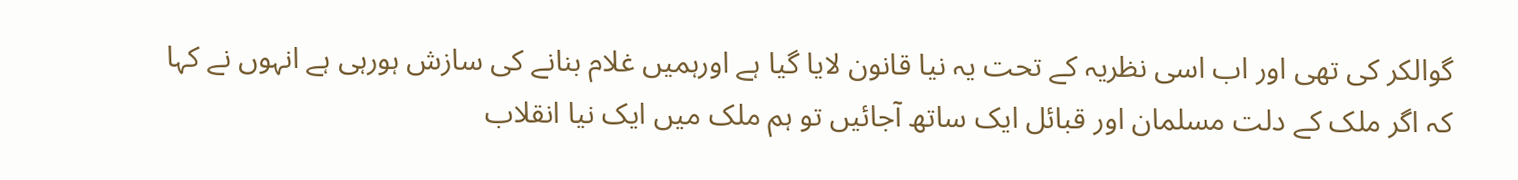گوالکر کی تھی اور اب اسی نظریہ کے تحت یہ نیا قانون لایا گیا ہے اورہمیں غلام بنانے کی سازش ہورہی ہے انہوں نے کہا کہ اگر ملک کے دلت مسلمان اور قبائل ایک ساتھ آجائیں تو ہم ملک میں ایک نیا انقلاب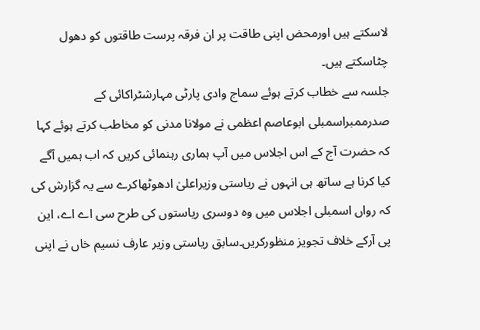لاسکتے ہیں اورمحض اپنی طاقت پر ان فرقہ پرست طاقتوں کو دھول چٹاسکتے ہیں۔
جلسہ سے خطاب کرتے ہوئے سماج وادی پارٹی مہارشٹراکائی کے صدرممبراسمبلی ابوعاصم اعظمی نے مولانا مدنی کو مخاطب کرتے ہوئے کہا کہ حضرت آج کے اس اجلاس میں آپ ہماری رہنمائی کریں کہ اب ہمیں آگے کیا کرنا ہے ساتھ ہی انہوں نے ریاستی وزیراعلیٰ ادھوٹھاکرے سے یہ گزارش کی کہ رواں اسمبلی اجلاس میں وہ دوسری ریاستوں کی طرح سی اے اے، این پی آرکے خلاف تجویز منظورکریں۔سابق ریاستی وزیر عارف نسیم خاں نے اپنی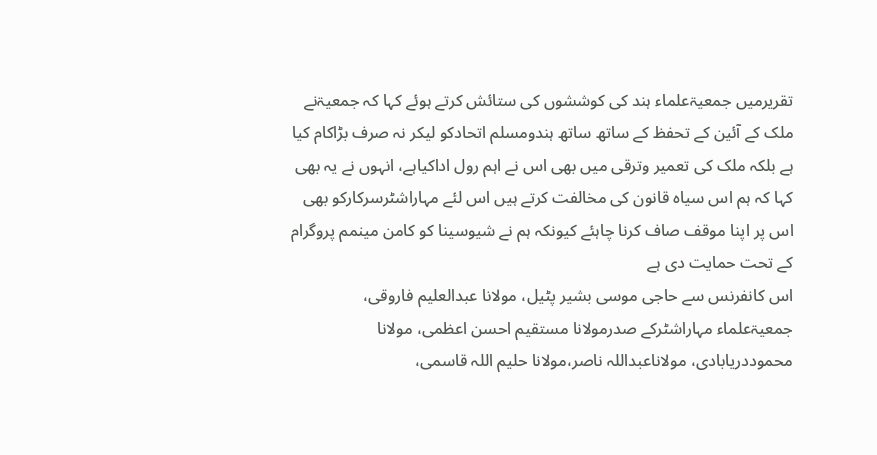تقریرمیں جمعیۃعلماء ہند کی کوششوں کی ستائش کرتے ہوئے کہا کہ جمعیۃنے ملک کے آئین کے تحفظ کے ساتھ ساتھ ہندومسلم اتحادکو لیکر نہ صرف بڑاکام کیا ہے بلکہ ملک کی تعمیر وترقی میں بھی اس نے اہم رول اداکیاہے، انہوں نے یہ بھی کہا کہ ہم اس سیاہ قانون کی مخالفت کرتے ہیں اس لئے مہاراشٹرسرکارکو بھی اس پر اپنا موقف صاف کرنا چاہئے کیونکہ ہم نے شیوسینا کو کامن مینمم پروگرام کے تحت حمایت دی ہے
اس کانفرنس سے حاجی موسی بشیر پٹیل، مولانا عبدالعلیم فاروقی، جمعیۃعلماء مہاراشٹرکے صدرمولانا مستقیم احسن اعظمی، مولانا محموددریابادی، مولاناعبداللہ ناصر،مولانا حلیم اللہ قاسمی،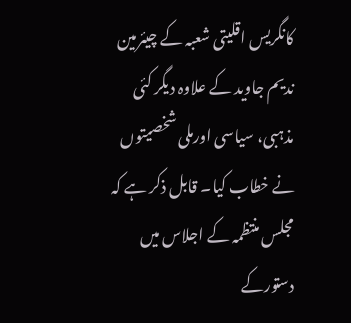کانگریس اقلیتی شعبہ کے چیئرمین ندیم جاوید کے علاوہ دیگر کئی مذہبی، سیاسی اورملی شخصیتوں نے خطاب کیا۔ قابل ذکر ہے کہ مجلس منتظمہ کے اجلاس میں دستورکے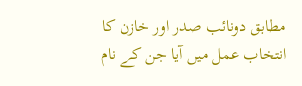مطابق دونائب صدر اور خازن کا انتخاب عمل میں آیا جن کے نام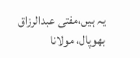یہ ہیں،مفتی عبدالرزاق بھوپال، مولانا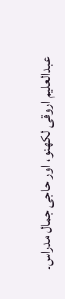عبدالعلیم اروقی لکھنو، اور حاجی جمال مدراس۔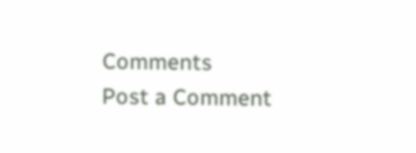Comments
Post a Comment